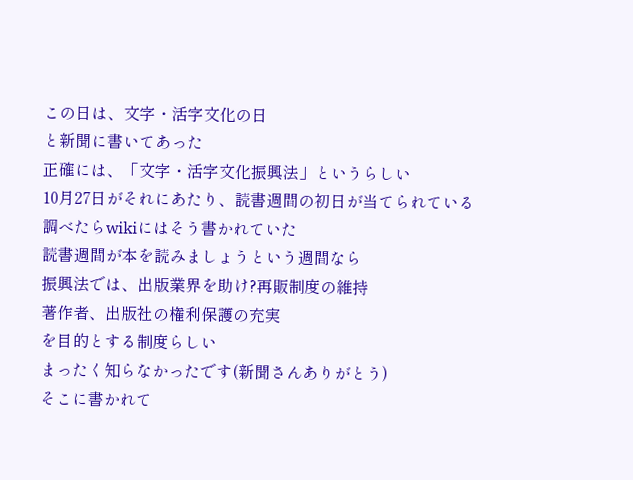この日は、文字・活字文化の日
と新聞に書いてあった
正確には、「文字・活字文化振興法」というらしい
10月27日がそれにあたり、読書週間の初日が当てられている
調べたらwikiにはそう書かれていた
読書週間が本を読みましょうという週間なら
振興法では、出版業界を助け?再販制度の維持
著作者、出版社の権利保護の充実
を目的とする制度らしい
まったく知らなかったです(新聞さんありがとう)
そこに書かれて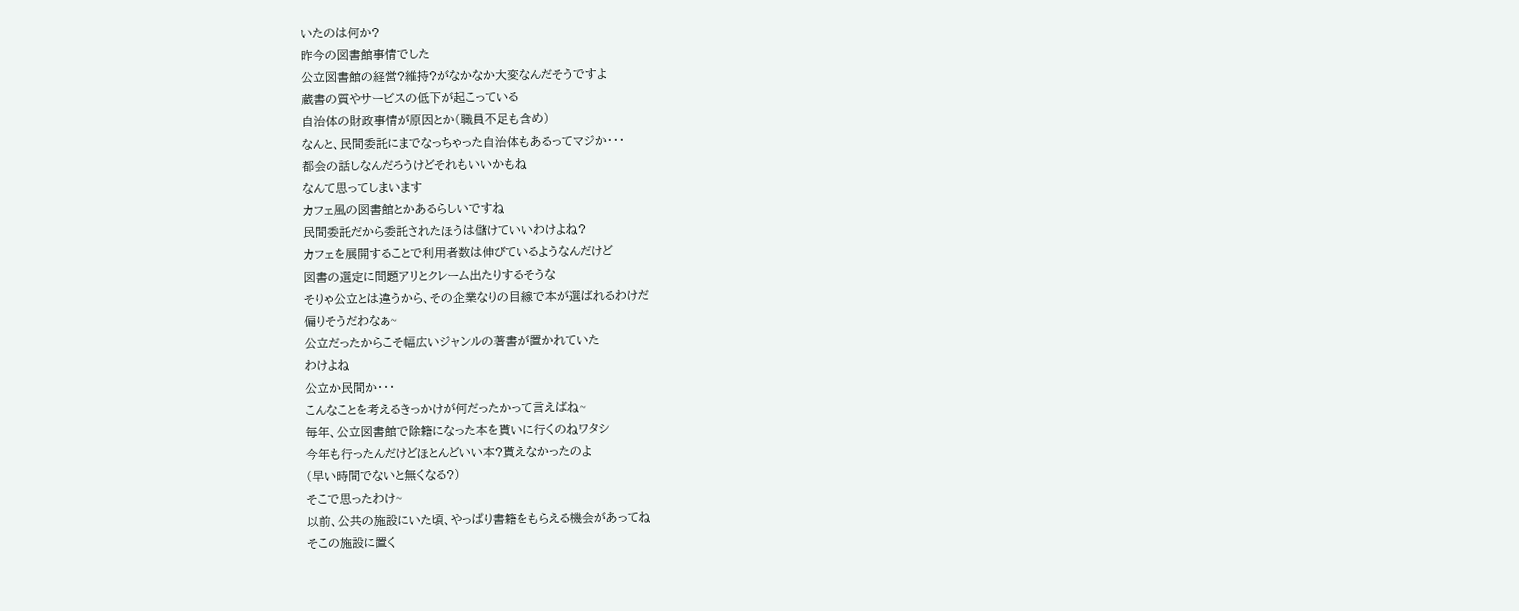いたのは何か?
昨今の図書館事情でした
公立図書館の経営?維持?がなかなか大変なんだそうですよ
蔵書の質やサービスの低下が起こっている
自治体の財政事情が原因とか(職員不足も含め)
なんと、民間委託にまでなっちゃった自治体もあるってマジか・・・
都会の話しなんだろうけどそれもいいかもね
なんて思ってしまいます
カフェ風の図書館とかあるらしいですね
民間委託だから委託されたほうは儲けていいわけよね?
カフェを展開することで利用者数は伸びているようなんだけど
図書の選定に問題アリとクレーム出たりするそうな
そりゃ公立とは違うから、その企業なりの目線で本が選ばれるわけだ
偏りそうだわなぁ~
公立だったからこそ幅広いジャンルの著書が置かれていた
わけよね
公立か民間か・・・
こんなことを考えるきっかけが何だったかって言えばね~
毎年、公立図書館で除籍になった本を貰いに行くのねワタシ
今年も行ったんだけどほとんどいい本?貰えなかったのよ
(早い時間でないと無くなる?)
そこで思ったわけ~
以前、公共の施設にいた頃、やっぱり書籍をもらえる機会があってね
そこの施設に置く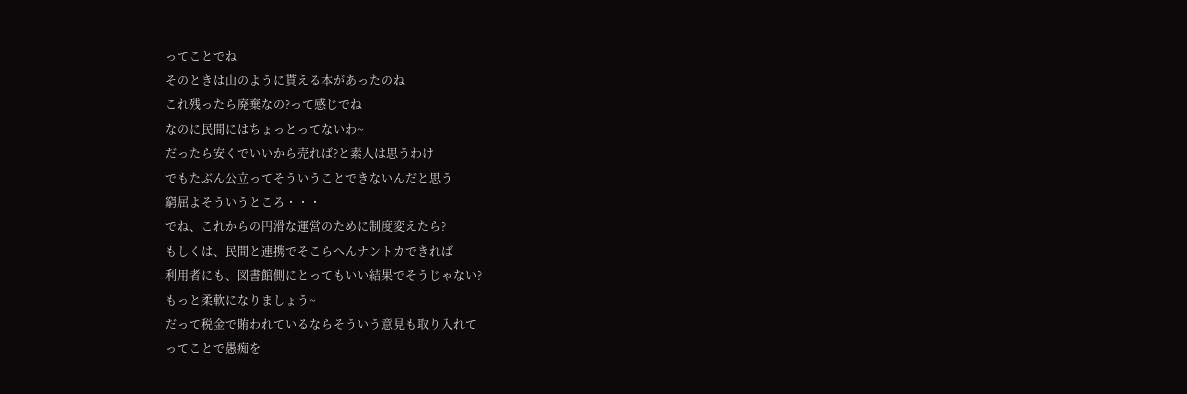ってことでね
そのときは山のように貰える本があったのね
これ残ったら廃棄なの?って感じでね
なのに民間にはちょっとってないわ~
だったら安くでいいから売れば?と素人は思うわけ
でもたぶん公立ってそういうことできないんだと思う
窮屈よそういうところ・・・
でね、これからの円滑な運営のために制度変えたら?
もしくは、民間と連携でそこらへんナントカできれば
利用者にも、図書館側にとってもいい結果でそうじゃない?
もっと柔軟になりましょう~
だって税金で賄われているならそういう意見も取り入れて
ってことで愚痴を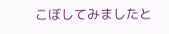こぼしてみましたと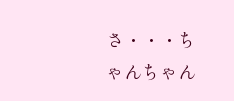さ・・・ちゃんちゃん